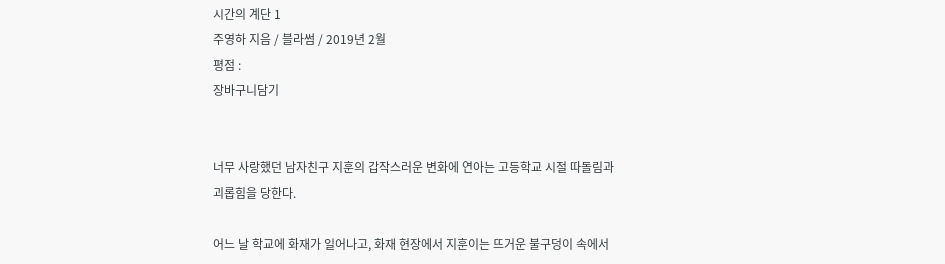시간의 계단 1
주영하 지음 / 블라썸 / 2019년 2월
평점 :
장바구니담기


너무 사랑했던 남자친구 지훈의 갑작스러운 변화에 연아는 고등학교 시절 따돌림과 괴롭힘을 당한다.

어느 날 학교에 화재가 일어나고, 화재 현장에서 지훈이는 뜨거운 불구덩이 속에서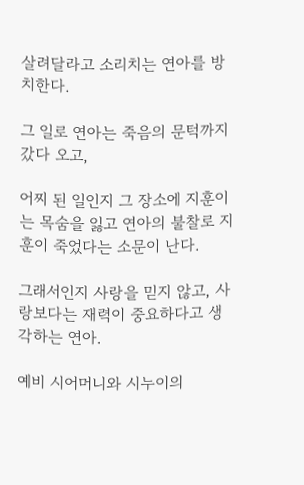살려달라고 소리치는 연아를 방치한다.

그 일로 연아는 죽음의 문턱까지 갔다 오고,

어찌 된 일인지 그 장소에 지훈이는 목숨을 잃고 연아의 불찰로 지훈이 죽었다는 소문이 난다.

그래서인지 사랑을 믿지 않고, 사랑보다는 재력이 중요하다고 생각하는 연아.

예비 시어머니와 시누이의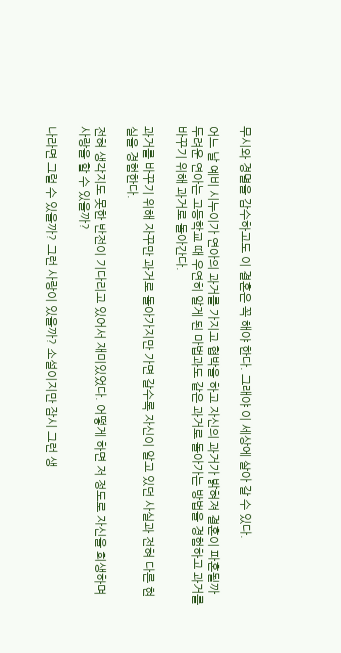무시와 경멸을 감수하고도 이 결혼은 꼭 해야 한다. 그래야 이 세상에 살아 갈 수 있다.

어느 날 예비 시누이가 연아의 과거를 가지고 협박을 하고 자신의 과거가 밝혀져 결혼이 파혼될까 두려운 연아는 고등학교 때 우연히 알게 된 마법과도 같은 과거로 돌아가는 방법을 경험하고 과거를 바꾸기 위해 과거로 돌아간다.

과거를 바꾸기 위해 자꾸만 과거로 돌아가지만 가면 갈수록 자신이 알고 있던 사실과 전혀 다른 현실을 경험한다.

전혀 생각지도 못한 반전이 기다리고 있어서 재미있었다. 어떻게 하면 저 정도로 자신을 희생하며 사랑을 할 수 있을까?

나라면 그럴 수 있을까? 그런 사랑이 있을까? 소설이지만 잠시 그런 생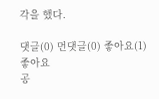각을 했다.

댓글(0) 먼댓글(0) 좋아요(1)
좋아요
공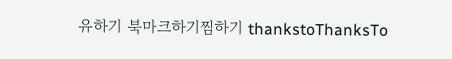유하기 북마크하기찜하기 thankstoThanksTo